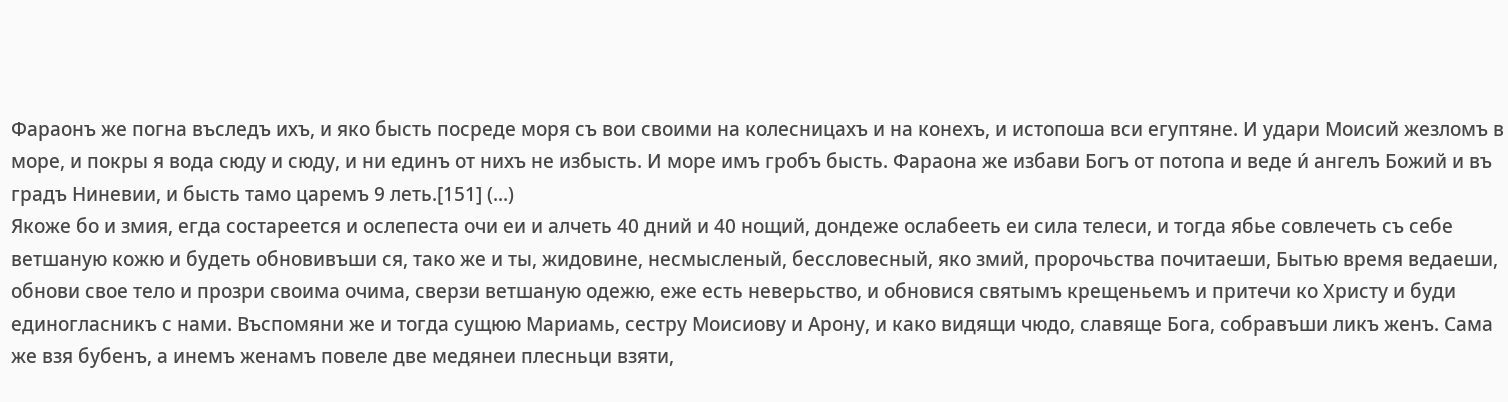Фараонъ же погна въследъ ихъ, и яко бысть посреде моря съ вои своими на колесницахъ и на конехъ, и истопоша вси егуптяне. И удари Моисий жезломъ в море, и покры я вода сюду и сюду, и ни единъ от нихъ не избысть. И море имъ гробъ бысть. Фараона же избави Богъ от потопа и веде и́ ангелъ Божий и въ градъ Ниневии, и бысть тамо царемъ 9 леть.[151] (...)
Якоже бо и змия, егда состареется и ослепеста очи еи и алчеть 40 дний и 40 нощий, дондеже ослабееть еи сила телеси, и тогда ябье совлечеть съ себе ветшаную кожю и будеть обновивъши ся, тако же и ты, жидовине, несмысленый, бессловесный, яко змий, пророчьства почитаеши, Бытью время ведаеши, обнови свое тело и прозри своима очима, сверзи ветшаную одежю, еже есть неверьство, и обновися святымъ крещеньемъ и притечи ко Христу и буди единогласникъ с нами. Въспомяни же и тогда сущюю Мариамь, сестру Моисиову и Арону, и како видящи чюдо, славяще Бога, собравъши ликъ женъ. Сама же взя бубенъ, а инемъ женамъ повеле две медянеи плесньци взяти,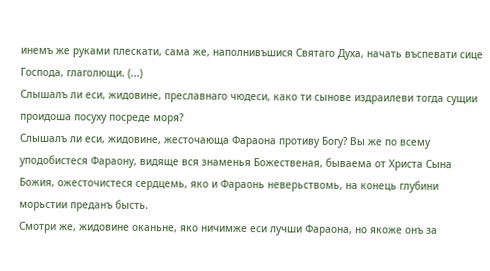инемъ же руками плескати, сама же, наполнивъшися Святаго Духа, начать въспевати сице Господа, глаголющи. (...)
Слышалъ ли еси, жидовине, преславнаго чюдеси, како ти сынове издраилеви тогда сущии проидоша посуху посреде моря?
Слышалъ ли еси, жидовине, жесточающа Фараона противу Богу? Вы же по всему уподобистеся Фараону, видяще вся знаменья Божественая, бываема от Христа Сына Божия, ожесточистеся сердцемь, яко и Фараонь неверьствомь, на конець глубини морьстии преданъ бысть.
Смотри же, жидовине оканьне, яко ничимже еси лучши Фараона, но якоже онъ за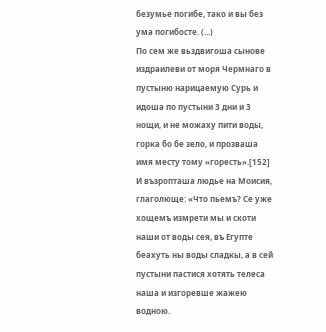безумье погибе, тако и вы без ума погибосте. (...)
По сем же вьздвигоша сынове издраилеви от моря Чермнаго в пустыню нарицаемую Сурь и идоша по пустыни 3 дни и 3 нощи, и не можаху пити воды, горка бо бе зело, и прозваша имя месту тому «горесть».[152] И възропташа людье на Моисия, глаголюще: «Что пьемъ? Се уже хощемъ измрети мы и скоти наши от воды сея, въ Егупте беахуть ны воды сладкы, а в сей пустыни пастися хотять телеса наша и изгоревше жажею водною.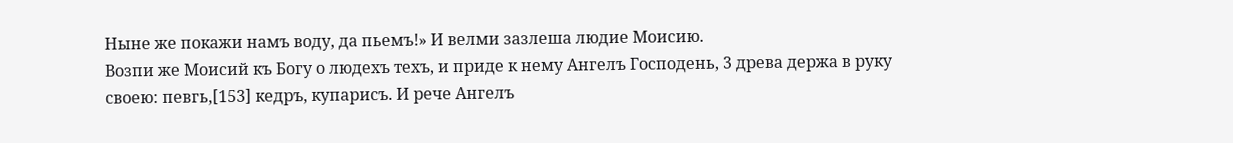Ныне же покажи намъ воду, да пьемъ!» И велми зазлеша людие Моисию.
Возпи же Моисий къ Богу о людехъ техъ, и приде к нему Ангелъ Господень, 3 древа держа в руку своею: певгь,[153] кедръ, купарисъ. И рече Ангелъ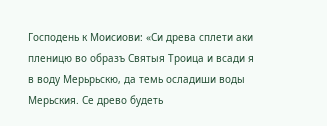Господень к Моисиови: «Си древа сплети аки пленицю во образъ Святыя Троица и всади я в воду Мерьрьскю, да темь осладиши воды Мерьския. Се древо будеть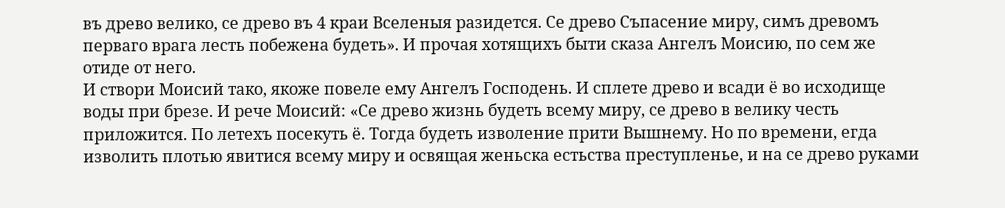въ древо велико, се древо въ 4 краи Вселеныя разидется. Се древо Съпасение миру, симъ древомъ перваго врага лесть побежена будеть». И прочая хотящихъ быти сказа Ангелъ Моисию, по сем же отиде от него.
И створи Моисий тако, якоже повеле ему Ангелъ Господень. И сплете древо и всади ё во исходище воды при брезе. И рече Моисий: «Се древо жизнь будеть всему миру, се древо в велику честь приложится. По летехъ посекуть ё. Тогда будеть изволение прити Вышнему. Но по времени, егда изволить плотью явитися всему миру и освящая женьска естьства преступленье, и на се древо руками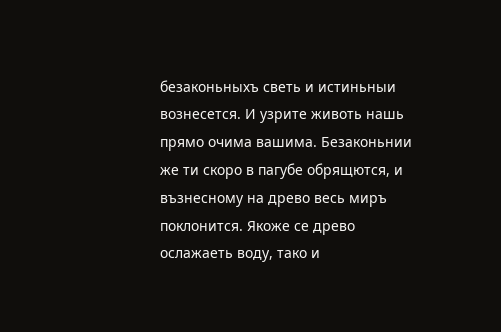безаконьныхъ светь и истиньныи вознесется. И узрите животь нашь прямо очима вашима. Безаконьнии же ти скоро в пагубе обрящются, и възнесному на древо весь миръ поклонится. Якоже се древо ослажаеть воду, тако и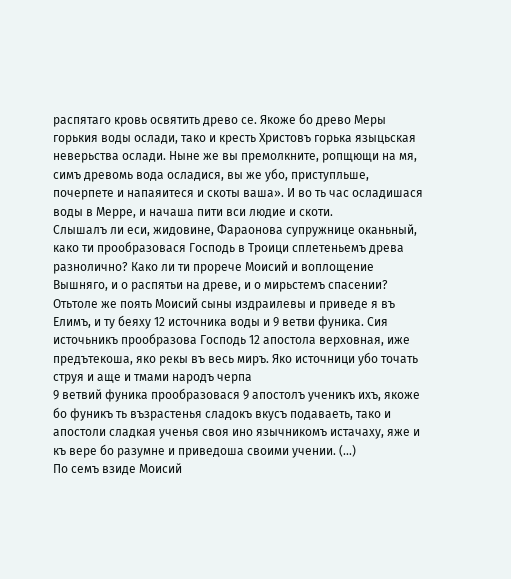распятаго кровь освятить древо се. Якоже бо древо Меры горькия воды ослади, тако и кресть Христовъ горька языцьская неверьства ослади. Ныне же вы премолкните, ропщющи на мя, симъ древомь вода осладися, вы же убо, приступльше, почерпете и напаяитеся и скоты ваша». И во ть час осладишася воды в Мерре, и начаша пити вси людие и скоти.
Слышалъ ли еси, жидовине, Фараонова супружнице оканьный, како ти прообразовася Господь в Троици сплетеньемъ древа разнолично? Како ли ти прорече Моисий и воплощение Вышняго, и о распятьи на древе, и о мирьстемъ спасении?
Отьтоле же поять Моисий сыны издраилевы и приведе я въ Елимъ, и ту беяху 12 источника воды и 9 ветви фуника. Сия источьникъ прообразова Господь 12 апостола верховная, иже предътекоша, яко рекы въ весь миръ. Яко источници убо точать струя и аще и тмами народъ черпа
9 ветвий фуника прообразовася 9 апостолъ ученикъ ихъ, якоже бо фуникъ ть възрастенья сладокъ вкусъ подаваеть, тако и апостоли сладкая ученья своя ино язычникомъ истачаху, яже и къ вере бо разумне и приведоша своими учении. (...)
По семъ взиде Моисий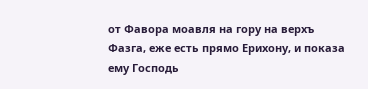от Фавора моавля на гору на верхъ Фазга, еже есть прямо Ерихону, и показа ему Господь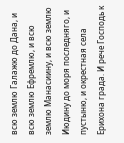всю землю Галажю до Дана, и всю землю Ефремлю, и всю землю Манасиину, и всю землю Июдину до моря последняго, и пустыню, и окрестная села Ерихона града. И рече Господь к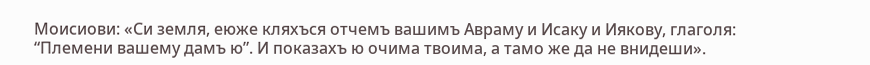Моисиови: «Си земля, еюже кляхъся отчемъ вашимъ Авраму и Исаку и Иякову, глаголя: “Племени вашему дамъ ю”. И показахъ ю очима твоима, а тамо же да не внидеши».